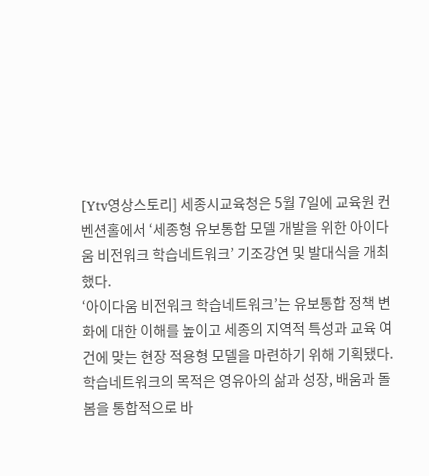[Ytv영상스토리] 세종시교육청은 5월 7일에 교육원 컨벤션홀에서 ‘세종형 유보통합 모델 개발을 위한 아이다움 비전워크 학습네트워크’ 기조강연 및 발대식을 개최했다.
‘아이다움 비전워크 학습네트워크’는 유보통합 정책 변화에 대한 이해를 높이고 세종의 지역적 특성과 교육 여건에 맞는 현장 적용형 모델을 마련하기 위해 기획됐다.
학습네트워크의 목적은 영유아의 삶과 성장, 배움과 돌봄을 통합적으로 바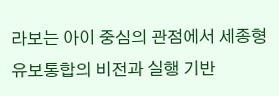라보는 아이 중심의 관점에서 세종형 유보통합의 비전과 실행 기반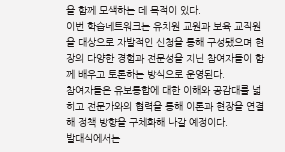을 함께 모색하는 데 목적이 있다.
이번 학습네트워크는 유치원 교원과 보육 교직원을 대상으로 자발적인 신청을 통해 구성됐으며 현장의 다양한 경험과 전문성을 지닌 참여자들이 함께 배우고 토론하는 방식으로 운영된다.
참여자들은 유보통합에 대한 이해와 공감대를 넓히고 전문가와의 협력을 통해 이론과 현장을 연결해 정책 방향을 구체화해 나갈 예정이다.
발대식에서는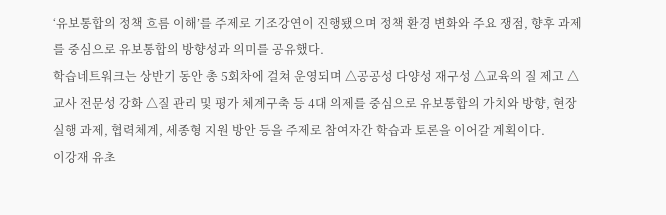‘유보통합의 정책 흐름 이해’를 주제로 기조강연이 진행됐으며 정책 환경 변화와 주요 쟁점, 향후 과제를 중심으로 유보통합의 방향성과 의미를 공유했다.
학습네트워크는 상반기 동안 총 5회차에 걸쳐 운영되며 △공공성 다양성 재구성 △교육의 질 제고 △교사 전문성 강화 △질 관리 및 평가 체계구축 등 4대 의제를 중심으로 유보통합의 가치와 방향, 현장 실행 과제, 협력체계, 세종형 지원 방안 등을 주제로 참여자간 학습과 토론을 이어갈 계획이다.
이강재 유초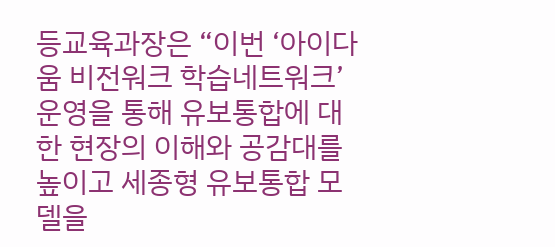등교육과장은 “이번 ‘아이다움 비전워크 학습네트워크’ 운영을 통해 유보통합에 대한 현장의 이해와 공감대를 높이고 세종형 유보통합 모델을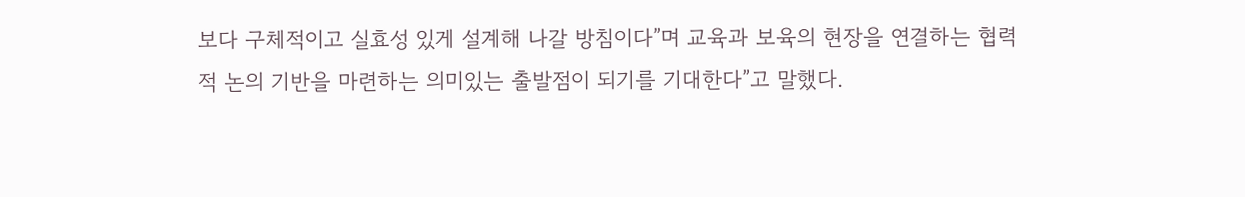보다 구체적이고 실효성 있게 설계해 나갈 방침이다”며 교육과 보육의 현장을 연결하는 협력적 논의 기반을 마련하는 의미있는 출발점이 되기를 기대한다”고 말했다.